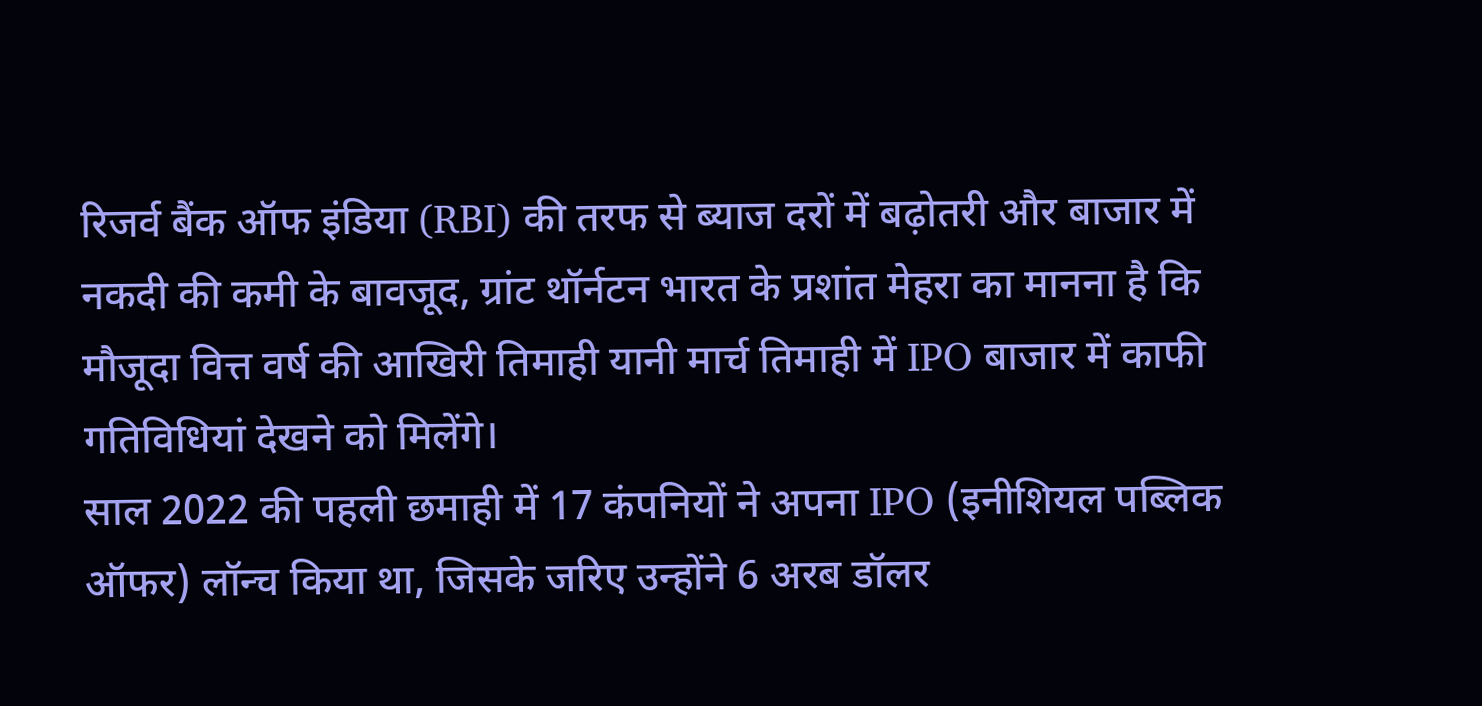रिजर्व बैंक ऑफ इंडिया (RBI) की तरफ से ब्याज दरों में बढ़ोतरी और बाजार में नकदी की कमी के बावजूद, ग्रांट थॉर्नटन भारत के प्रशांत मेहरा का मानना है कि मौजूदा वित्त वर्ष की आखिरी तिमाही यानी मार्च तिमाही में IPO बाजार में काफी गतिविधियां देखने को मिलेंगे।
साल 2022 की पहली छमाही में 17 कंपनियों ने अपना IPO (इनीशियल पब्लिक ऑफर) लॉन्च किया था, जिसके जरिए उन्होंने 6 अरब डॉलर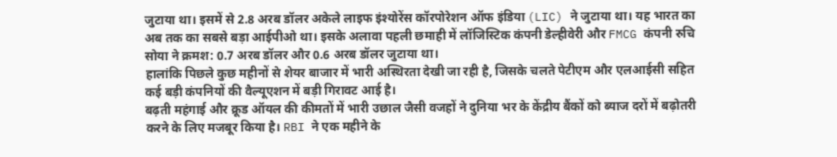जुटाया था। इसमें से 2.8 अरब डॉलर अकेले लाइफ इंश्योरेंस कॉरपोरेशन ऑफ इंडिया (LIC) ने जुटाया था। यह भारत का अब तक का सबसे बड़ा आईपीओ था। इसके अलावा पहली छमाही में लॉजिस्टिक कंपनी डेल्हीवेरी और FMCG कंपनी रुचि सोया ने क्रमश: 0.7 अरब डॉलर और 0.6 अरब डॉलर जुटाया था।
हालांकि पिछले कुछ महीनों से शेयर बाजार में भारी अस्थिरता देखी जा रही है, जिसके चलते पेटीएम और एलआईसी सहित कई बड़ी कंपनियों की वैल्यूएशन में बड़ी गिरावट आई है।
बढ़ती महंगाई और क्रूड ऑयल की कीमतों में भारी उछाल जैसी वजहों ने दुनिया भर के केंद्रीय बैंकों को ब्याज दरों में बढ़ोतरी करने के लिए मजबूर किया है। RBI ने एक महीने के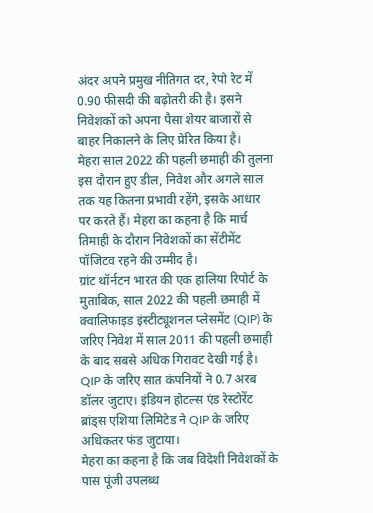अंदर अपने प्रमुख नीतिगत दर, रेपो रेट में 0.90 फीसदी की बढ़ोतरी की है। इसने निवेशकों को अपना पैसा शेयर बाजारों से बाहर निकालने के लिए प्रेरित किया है।
मेहरा साल 2022 की पहली छमाही की तुलना इस दौरान हुए डील, निवेश और अगले साल तक यह कितना प्रभावी रहेंगे, इसके आधार पर करते हैं। मेहरा का कहना है कि मार्च तिमाही के दौरान निवेशकों का सेंटीमेंट पॉजिटव रहने की उम्मीद है।
ग्रांट थॉर्नटन भारत की एक हालिया रिपोर्ट के मुताबिक, साल 2022 की पहली छमाही में क्वालिफाइड इंस्टीट्यूशनल प्लेसमेंट (QIP) के जरिए निवेश में साल 2011 की पहली छमाही के बाद सबसे अधिक गिरावट देखी गई है। QIP के जरिए सात कंपनियों ने 0.7 अरब डॉलर जुटाए। इंडियन होटल्स एंड रेस्टोरेंट ब्रांड्स एशिया लिमिटेड ने QIP के जरिए अधिकतर फंड जुटाया।
मेहरा का कहना है कि जब विदेशी निवेशकों के पास पूंजी उपलब्ध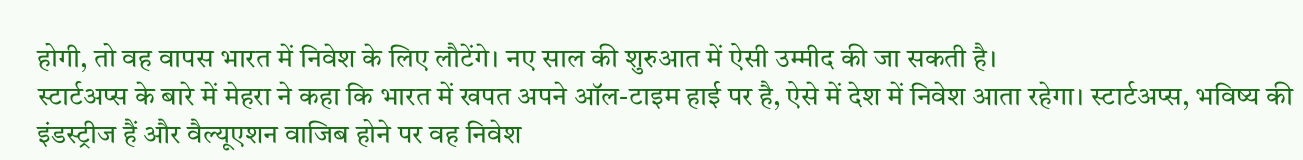होगी, तो वह वापस भारत में निवेश के लिए लौटेंगे। नए साल की शुरुआत में ऐसी उम्मीद की जा सकती है।
स्टार्टअप्स के बारे में मेहरा ने कहा कि भारत में खपत अपने ऑल-टाइम हाई पर है, ऐसे में देश में निवेश आता रहेगा। स्टार्टअप्स, भविष्य की इंडस्ट्रीज हैं और वैल्यूएशन वाजिब होने पर वह निवेश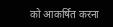को आकर्षित करना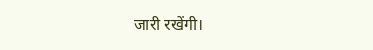जारी रखेंगी।